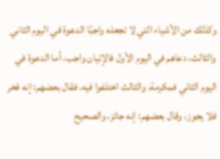وكذلك من الأشياء التي لا تجعله واجبًا الدعوة في اليوم الثاني والثالث، دعاهم في اليوم الأول فالإتيان واجب، أما الدعوة في اليوم الثاني فمكرمة، والثالث اختلفوا فيه، فقال بعضهم: إنه فخر فلا يجوز، وقال بعضهم: إنه جائز، والصحيح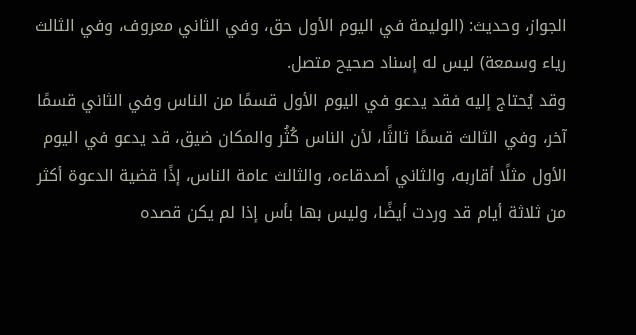الجواز، وحديث: (الوليمة في اليوم الأول حق، وفي الثاني معروف، وفي الثالث رياء وسمعة) ليس له إسناد صحيح متصل.
وقد يُحتاج إليه فقد يدعو في اليوم الأول قسمًا من الناس وفي الثاني قسمًا آخر، وفي الثالث قسمًا ثالثًا، لأن الناس كُثُر والمكان ضيق، قد يدعو في اليوم الأول مثلًا أقاربه، والثاني أصدقاءه، والثالث عامة الناس، إذًا قضية الدعوة أكثر من ثلاثة أيام قد وردت أيضًا، وليس بها بأس إذا لم يكن قصده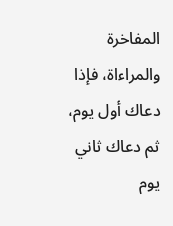المفاخرة والمراءاة، فإذا دعاك أول يوم، ثم دعاك ثاني يوم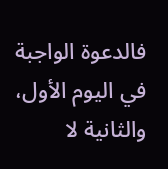فالدعوة الواجبة في اليوم الأول، والثانية لا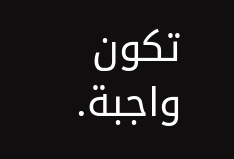تكون واجبة.